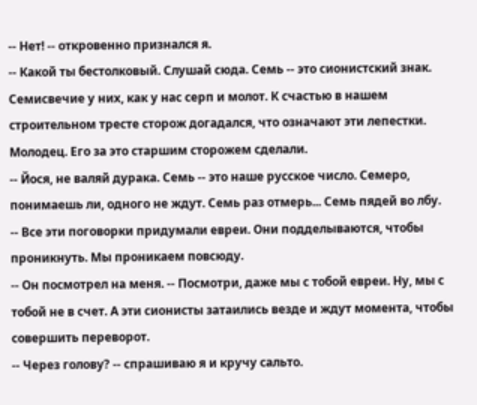-- Нет! -- откровенно признался я.
-- Какой ты бестолковый. Слушай сюда. Семь -- это сионистский знак. Семисвечие у них, как у нас серп и молот. К счастью в нашем строительном тресте сторож догадался, что означают эти лепестки. Молодец. Его за это старшим сторожем сделали.
-- Йося, не валяй дурака. Семь -- это наше русское число. Семеро, понимаешь ли, одного не ждут. Семь раз отмерь... Семь пядей во лбу.
-- Все эти поговорки придумали евреи. Они подделываются, чтобы проникнуть. Мы проникаем повсюду.
-- Он посмотрел на меня. -- Посмотри, даже мы с тобой евреи. Ну, мы с тобой не в счет. А эти сионисты затаились везде и ждут момента, чтобы совершить переворот.
-- Через голову? -- спрашиваю я и кручу сальто.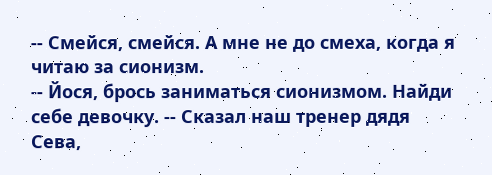-- Смейся, смейся. А мне не до смеха, когда я читаю за сионизм.
-- Йося, брось заниматься сионизмом. Найди себе девочку. -- Сказал наш тренер дядя Сева,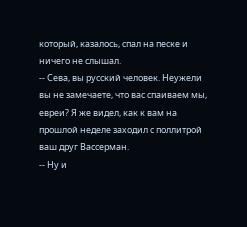который, казалось, спал на песке и ничего не слышал.
-- Сева, вы русский человек. Неужели вы не замечаете, что вас спаиваем мы, евреи? Я же видел, как к вам на прошлой неделе заходил с поллитрой ваш друг Вассерман.
-- Ну и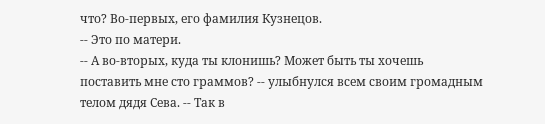что? Во-первых, его фамилия Кузнецов.
-- Это по матери.
-- А во-вторых, куда ты клонишь? Может быть ты хочешь поставить мне сто граммов? -- улыбнулся всем своим громадным телом дядя Сева. -- Так в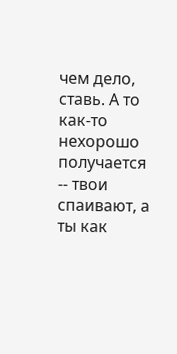чем дело, ставь. А то как-то нехорошо получается -- твои спаивают, а ты как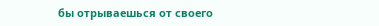бы отрываешься от своего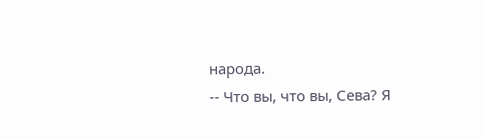народа.
-- Что вы, что вы, Сева? Я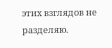этих взглядов не разделяю.